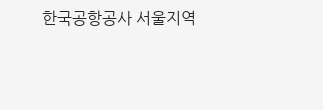한국공항공사 서울지역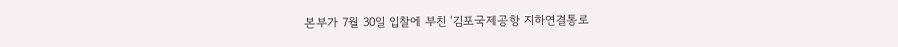본부가 7월 30일 입찰에 부친 ‘김포국제공항 지하연결통로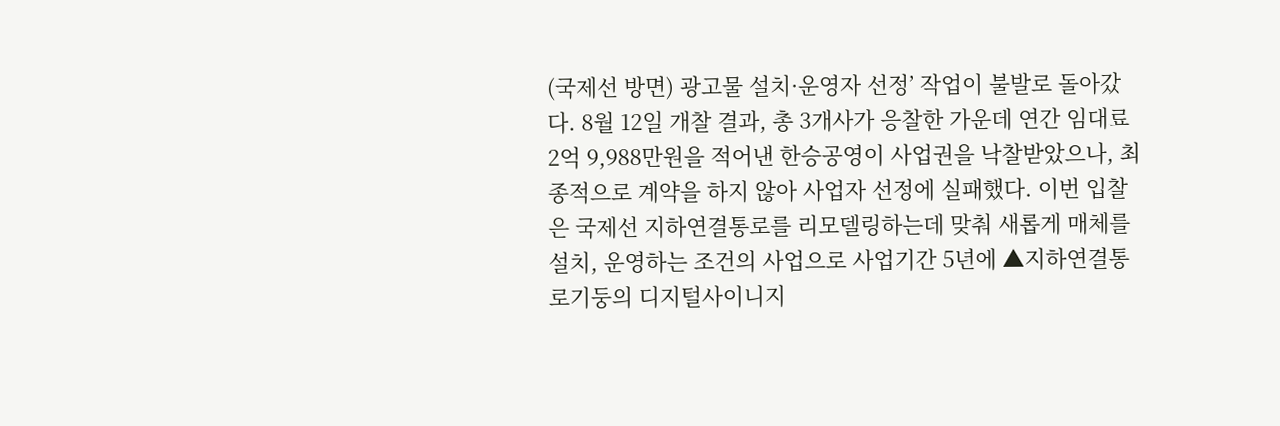(국제선 방면) 광고물 설치·운영자 선정’ 작업이 불발로 돌아갔다. 8월 12일 개찰 결과, 총 3개사가 응찰한 가운데 연간 임대료 2억 9,988만원을 적어낸 한승공영이 사업권을 낙찰받았으나, 최종적으로 계약을 하지 않아 사업자 선정에 실패했다. 이번 입찰은 국제선 지하연결통로를 리모델링하는데 맞춰 새롭게 매체를 설치, 운영하는 조건의 사업으로 사업기간 5년에 ▲지하연결통로기둥의 디지털사이니지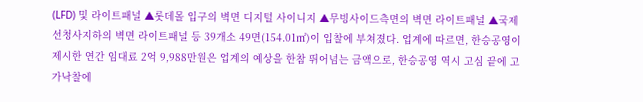(LFD) 및 라이트패널 ▲롯데몰 입구의 벽면 디지털 사이니지 ▲무빙사이드측면의 벽면 라이트패널 ▲국제선청사지하의 벽면 라이트패널 등 39개소 49면(154.01㎡)이 입찰에 부쳐졌다. 업계에 따르면, 한승공영이 제시한 연간 임대료 2억 9,988만원은 업계의 예상을 한참 뛰어넘는 금액으로, 한승공영 역시 고심 끝에 고가낙찰에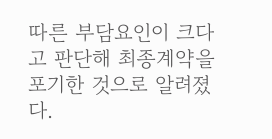따른 부담요인이 크다고 판단해 최종계약을 포기한 것으로 알려졌다.